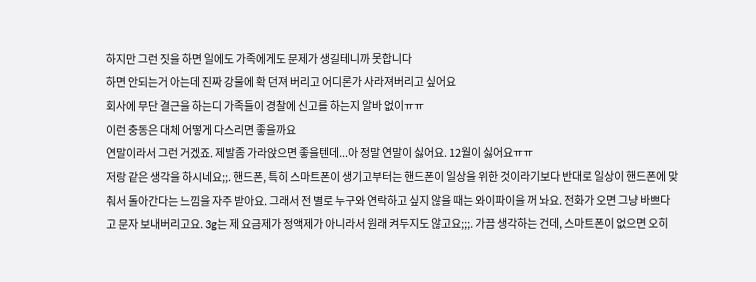하지만 그런 짓을 하면 일에도 가족에게도 문제가 생길테니까 못합니다
하면 안되는거 아는데 진짜 강물에 확 던져 버리고 어디론가 사라져버리고 싶어요
회사에 무단 결근을 하는디 가족들이 경찰에 신고를 하는지 알바 없이ㅠㅠ
이런 충동은 대체 어떻게 다스리면 좋을까요
연말이라서 그런 거겠죠. 제발좀 가라앉으면 좋을텐데...아 정말 연말이 싫어요. 12월이 싫어요ㅠㅠ
저랑 같은 생각을 하시네요;;. 핸드폰, 특히 스마트폰이 생기고부터는 핸드폰이 일상을 위한 것이라기보다 반대로 일상이 핸드폰에 맞춰서 돌아간다는 느낌을 자주 받아요. 그래서 전 별로 누구와 연락하고 싶지 않을 때는 와이파이을 꺼 놔요. 전화가 오면 그냥 바쁘다고 문자 보내버리고요. 3g는 제 요금제가 정액제가 아니라서 원래 켜두지도 않고요;;;. 가끔 생각하는 건데, 스마트폰이 없으면 오히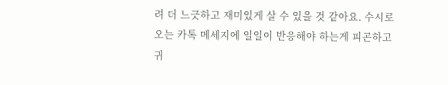려 더 느긋하고 재미있게 살 수 있을 것 같아요. 수시로 오는 카톡 메세지에 일일이 반응해야 하는게 피곤하고 귀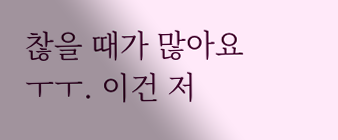찮을 때가 많아요ㅜㅜ. 이건 저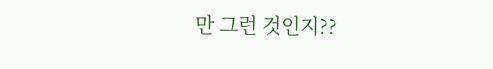만 그런 것인지??